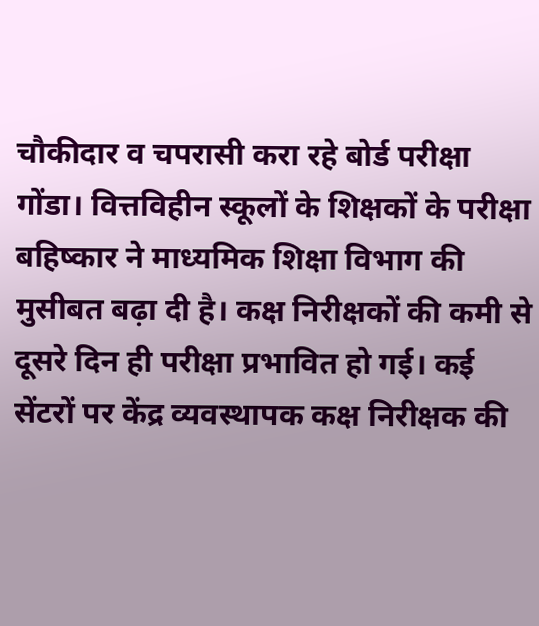चौकीदार व चपरासी करा रहे बोर्ड परीक्षा
गोंडा। वित्तविहीन स्कूलों के शिक्षकों के परीक्षा बहिष्कार ने माध्यमिक शिक्षा विभाग की मुसीबत बढ़ा दी है। कक्ष निरीक्षकों की कमी से दूसरे दिन ही परीक्षा प्रभावित हो गई। कई सेंटरों पर केंद्र व्यवस्थापक कक्ष निरीक्षक की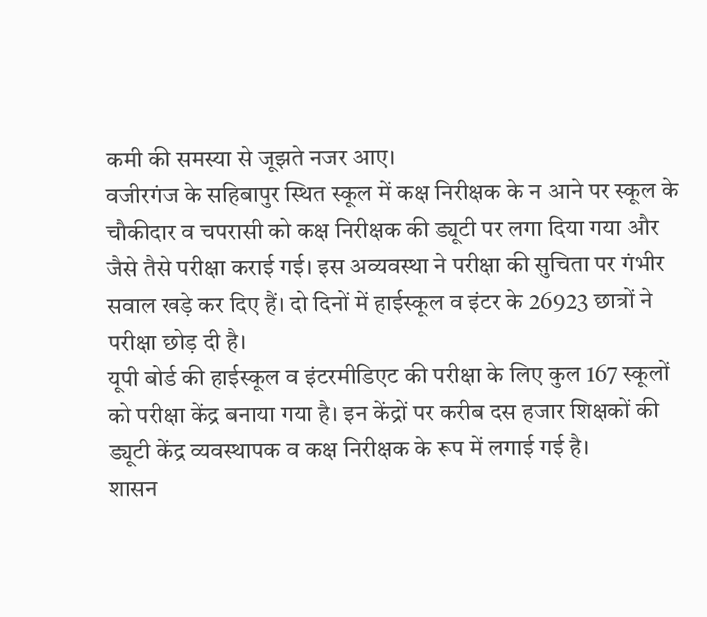कमी की समस्या से जूझते नजर आए।
वजीरगंज के सहिबापुर स्थित स्कूल में कक्ष निरीक्षक के न आने पर स्कूल के चौकीदार व चपरासी को कक्ष निरीक्षक की ड्यूटी पर लगा दिया गया और जैसे तैसे परीक्षा कराई गई। इस अव्यवस्था ने परीक्षा की सुचिता पर गंभीर सवाल खड़े कर दिए हैं। दो दिनों में हाईस्कूल व इंटर के 26923 छात्रों ने परीक्षा छोड़ दी है।
यूपी बोर्ड की हाईस्कूल व इंटरमीडिएट की परीक्षा के लिए कुल 167 स्कूलों को परीक्षा केंद्र बनाया गया है। इन केंद्रों पर करीब दस हजार शिक्षकों की ड्यूटी केंद्र व्यवस्थापक व कक्ष निरीक्षक के रूप में लगाई गई है।
शासन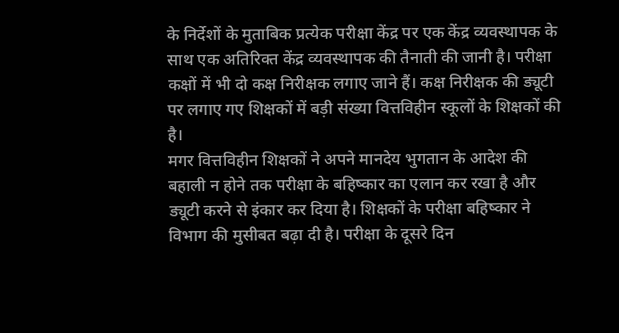के निर्देशों के मुताबिक प्रत्येक परीक्षा केंद्र पर एक केंद्र व्यवस्थापक के साथ एक अतिरिक्त केंद्र व्यवस्थापक की तैनाती की जानी है। परीक्षा कक्षों में भी दो कक्ष निरीक्षक लगाए जाने हैं। कक्ष निरीक्षक की ड्यूटी पर लगाए गए शिक्षकों में बड़ी संख्या वित्तविहीन स्कूलों के शिक्षकों की है।
मगर वित्तविहीन शिक्षकों ने अपने मानदेय भुगतान के आदेश की बहाली न होने तक परीक्षा के बहिष्कार का एलान कर रखा है और ड्यूटी करने से इंकार कर दिया है। शिक्षकों के परीक्षा बहिष्कार ने विभाग की मुसीबत बढ़ा दी है। परीक्षा के दूसरे दिन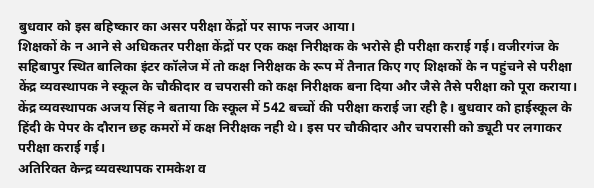बुधवार को इस बहिष्कार का असर परीक्षा केंद्रों पर साफ नजर आया।
शिक्षकों के न आने से अधिकतर परीक्षा केंद्रों पर एक कक्ष निरीक्षक के भरोसे ही परीक्षा कराई गई। वजीरगंज के सहिबापुर स्थित बालिका इंटर कॉलेज में तो कक्ष निरीक्षक के रूप में तैनात किए गए शिक्षकों के न पहुंचने से परीक्षा केंद्र व्यवस्थापक ने स्कूल के चौकीदार व चपरासी को कक्ष निरीक्षक बना दिया और जैसे तैसे परीक्षा को पूरा कराया।
केंद्र व्यवस्थापक अजय सिंह ने बताया कि स्कूल में 542 बच्चों की परीक्षा कराई जा रही है। बुधवार को हाईस्कूल के हिंदी के पेपर के दौरान छह कमरों में कक्ष निरीक्षक नही थे। इस पर चौकीदार और चपरासी को ड्यूटी पर लगाकर परीक्षा कराई गई।
अतिरिक्त केन्द्र व्यवस्थापक रामकेश व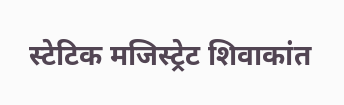स्टेटिक मजिस्ट्रेट शिवाकांत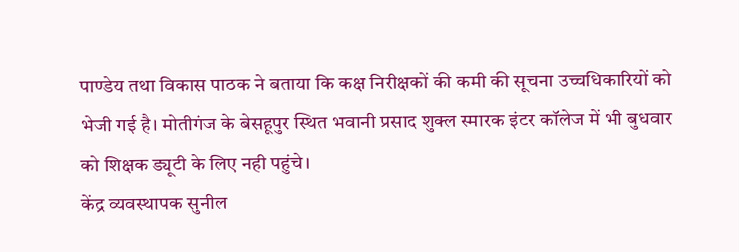पाण्डेय तथा विकास पाठक ने बताया कि कक्ष निरीक्षकों की कमी की सूचना उच्चधिकारियों को भेजी गई है। मोतीगंज के बेसहूपुर स्थित भवानी प्रसाद शुक्ल स्मारक इंटर कॉलेज में भी बुधवार को शिक्षक ड्यूटी के लिए नही पहुंचे।
केंद्र व्यवस्थापक सुनील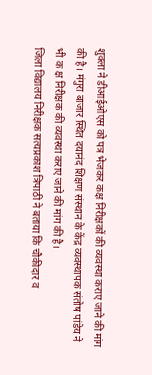शुक्ला ने डीआईओएस को पत्र भेजकर कक्ष निरीक्षकों की व्यवस्था कराए जाने की मांग की है। मंगुरा बाजार स्थित दयानंद शिक्षण संस्थान के केंद्र व्यवस्थापक संतोष पांडेय ने भी क क्ष निरीक्षक की व्यवस्था कराए जाने की मांग की है।
जिला विद्यालय निरीक्षक सत्यप्रकाश त्रिपाठी ने बताया कि चौकीदार व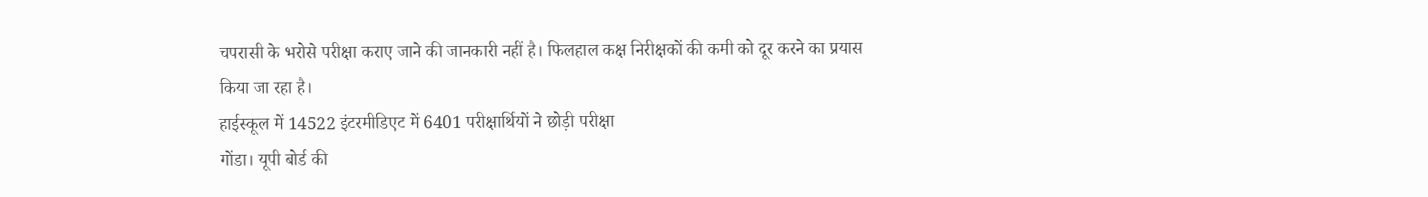चपरासी के भरोसे परीक्षा कराए जाने की जानकारी नहीं है। फिलहाल कक्ष निरीक्षकों की कमी को दूर करने का प्रयास किया जा रहा है।
हाईस्कूल में 14522 इंटरमीडिएट में 6401 परीक्षार्थियों ने छोड़ी परीक्षा
गोंडा। यूपी बोर्ड की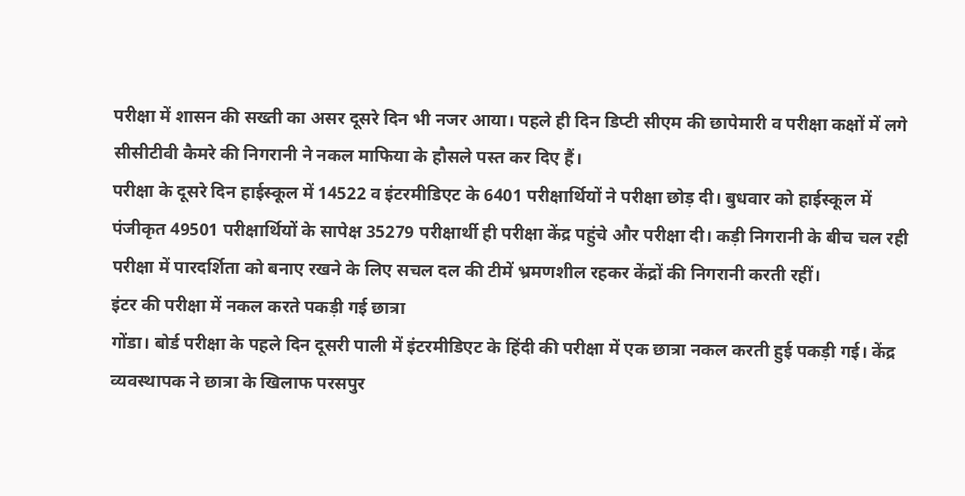परीक्षा में शासन की सख्ती का असर दूसरे दिन भी नजर आया। पहले ही दिन डिप्टी सीएम की छापेमारी व परीक्षा कक्षों में लगे सीसीटीवी कैमरे की निगरानी ने नकल माफिया के हौसले पस्त कर दिए हैं।
परीक्षा के दूसरे दिन हाईस्कूल में 14522 व इंटरमीडिएट के 6401 परीक्षार्थियों ने परीक्षा छोड़ दी। बुधवार को हाईस्कूल में पंजीकृत 49501 परीक्षार्थियों के सापेक्ष 35279 परीक्षार्थी ही परीक्षा केंद्र पहुंचे और परीक्षा दी। कड़ी निगरानी के बीच चल रही परीक्षा में पारदर्शिता को बनाए रखने के लिए सचल दल की टीमें भ्रमणशील रहकर केंद्रों की निगरानी करती रहीं।
इंटर की परीक्षा में नकल करते पकड़ी गई छात्रा
गोंडा। बोर्ड परीक्षा के पहले दिन दूसरी पाली में इंटरमीडिएट के हिंदी की परीक्षा में एक छात्रा नकल करती हुई पकड़ी गई। केंद्र व्यवस्थापक ने छात्रा के खिलाफ परसपुर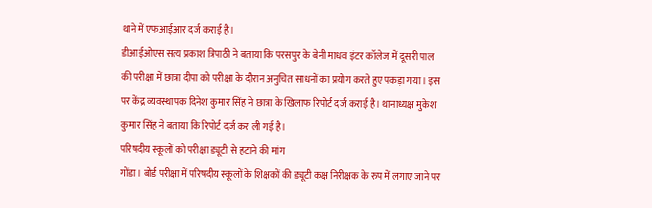थाने में एफआईआर दर्ज कराई है।
डीआईओएस सत्य प्रकाश त्रिपाठी ने बताया कि परसपुर के बेनी माधव इंटर कॉलेज में दूसरी पाल की परीक्षा में छात्रा दीपा को परीक्षा के दौरान अनुचित साधनों का प्रयोग करते हुए पकड़ा गया। इस पर केंद्र व्यवस्थापक दिनेश कुमार सिंह ने छात्रा के खिलाफ रिपोर्ट दर्ज कराई है। थानाध्यक्ष मुकेश कुमार सिंह ने बताया कि रिपोर्ट दर्ज कर ली गई है।
परिषदीय स्कूलों को परीक्षा ड्यूटी से हटाने की मांग
गोंडा। बोर्ड परीक्षा में परिषदीय स्कूलों के शिक्षकों की ड्यूटी कक्ष निरीक्षक के रुप में लगाए जाने पर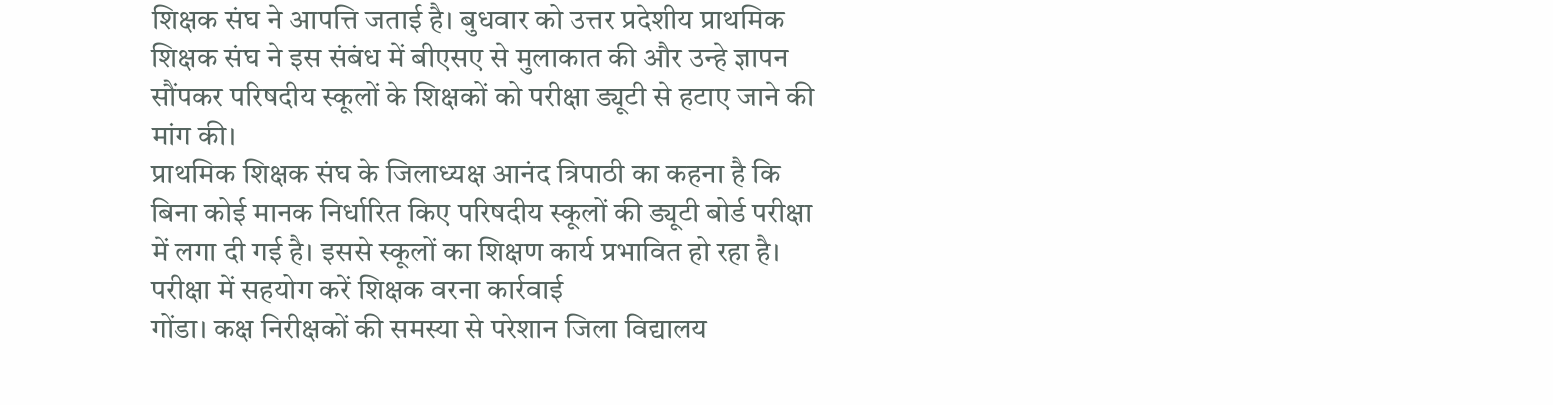शिक्षक संघ ने आपत्ति जताई है। बुधवार को उत्तर प्रदेशीय प्राथमिक शिक्षक संघ ने इस संबंध में बीएसए से मुलाकात की और उन्हे ज्ञापन सौंपकर परिषदीय स्कूलों के शिक्षकों को परीक्षा ड्यूटी से हटाए जाने की मांग की।
प्राथमिक शिक्षक संघ के जिलाध्यक्ष आनंद त्रिपाठी का कहना है कि बिना कोई मानक निर्धारित किए परिषदीय स्कूलों की ड्यूटी बोर्ड परीक्षा में लगा दी गई है। इससे स्कूलों का शिक्षण कार्य प्रभावित हो रहा है।
परीक्षा में सहयोग करें शिक्षक वरना कार्रवाई
गोंडा। कक्ष निरीक्षकों की समस्या से परेशान जिला विद्यालय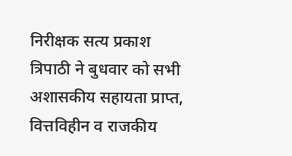निरीक्षक सत्य प्रकाश त्रिपाठी ने बुधवार को सभी अशासकीय सहायता प्राप्त, वित्तविहीन व राजकीय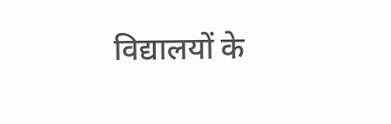विद्यालयों के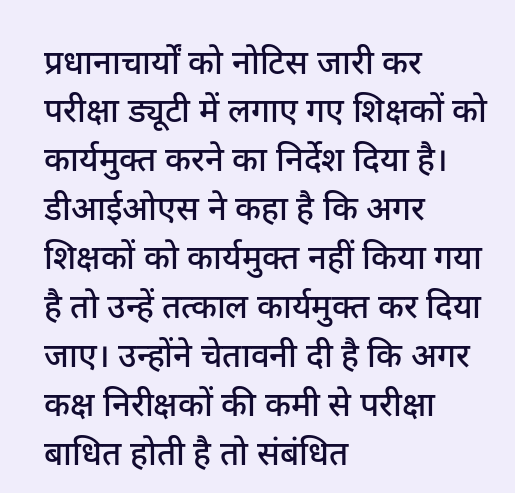प्रधानाचार्यों को नोटिस जारी कर परीक्षा ड्यूटी में लगाए गए शिक्षकों को कार्यमुक्त करने का निर्देश दिया है।
डीआईओएस ने कहा है कि अगर शिक्षकों को कार्यमुक्त नहीं किया गया है तो उन्हें तत्काल कार्यमुक्त कर दिया जाए। उन्होंने चेतावनी दी है कि अगर कक्ष निरीक्षकों की कमी से परीक्षा बाधित होती है तो संबंधित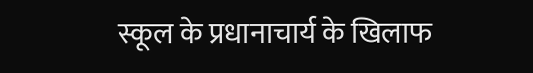स्कूल के प्रधानाचार्य के खिलाफ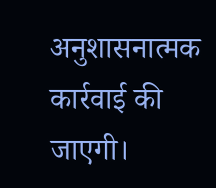अनुशासनात्मक कार्रवाई की जाएगी।